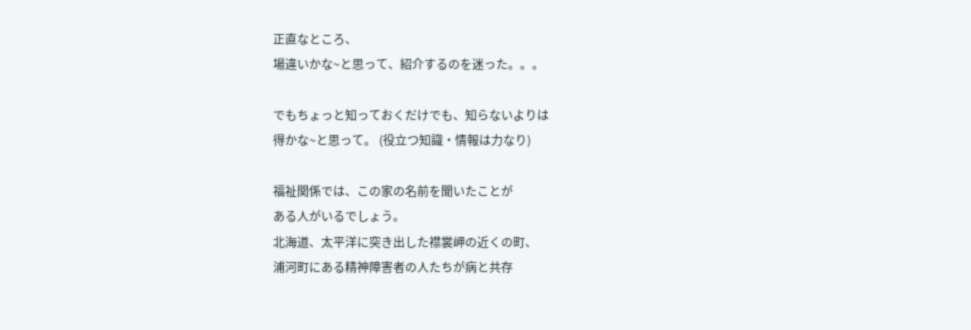正直なところ、
場違いかな~と思って、紹介するのを迷った。。。

でもちょっと知っておくだけでも、知らないよりは
得かな~と思って。 (役立つ知識・情報は力なり)

福祉関係では、この家の名前を聞いたことが
ある人がいるでしょう。
北海道、太平洋に突き出した襟裳岬の近くの町、
浦河町にある精神障害者の人たちが病と共存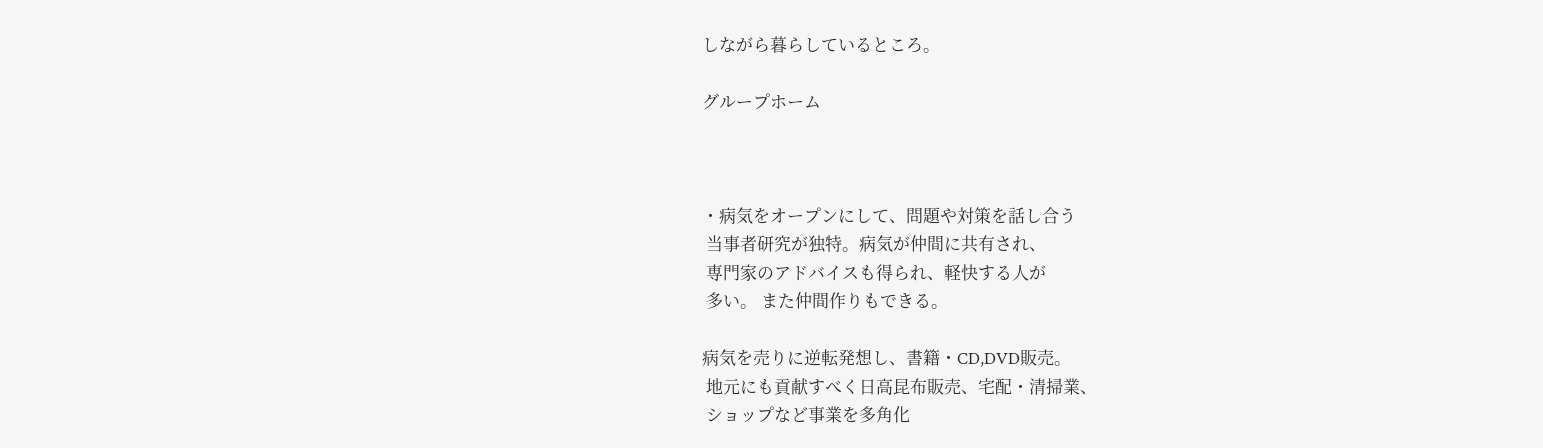しながら暮らしているところ。

グループホーム



・病気をオープンにして、問題や対策を話し合う
 当事者研究が独特。病気が仲間に共有され、
 専門家のアドバイスも得られ、軽快する人が
 多い。 また仲間作りもできる。

病気を売りに逆転発想し、書籍・CD,DVD販売。
 地元にも貢献すべく日高昆布販売、宅配・清掃業、
 ショップなど事業を多角化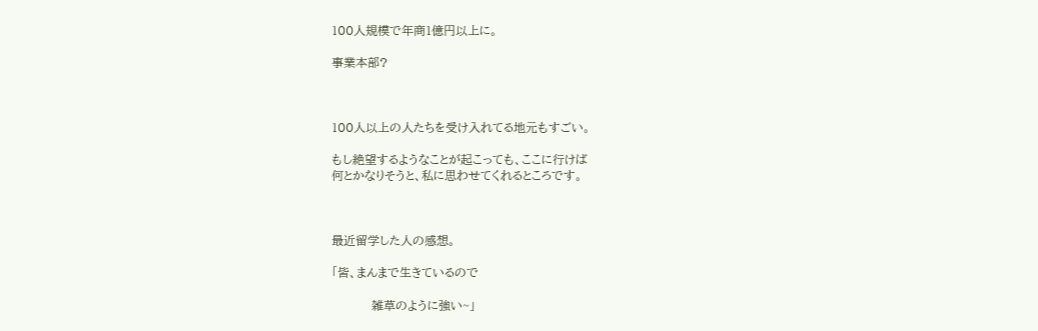100人規模で年商1億円以上に。

事業本部?



100人以上の人たちを受け入れてる地元もすごい。

もし絶望するようなことが起こっても、ここに行けば
何とかなりそうと、私に思わせてくれるところです。



最近留学した人の感想。

「皆、まんまで生きているので

          雑草のように強い~」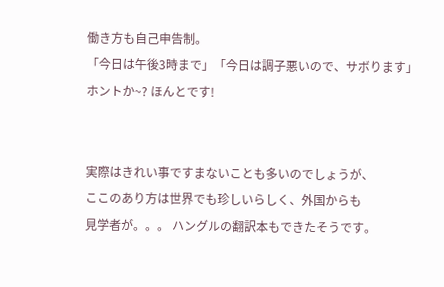働き方も自己申告制。
「今日は午後3時まで」「今日は調子悪いので、サボります」
ホントか~? ほんとです!


実際はきれい事ですまないことも多いのでしょうが、
ここのあり方は世界でも珍しいらしく、外国からも
見学者が。。。 ハングルの翻訳本もできたそうです。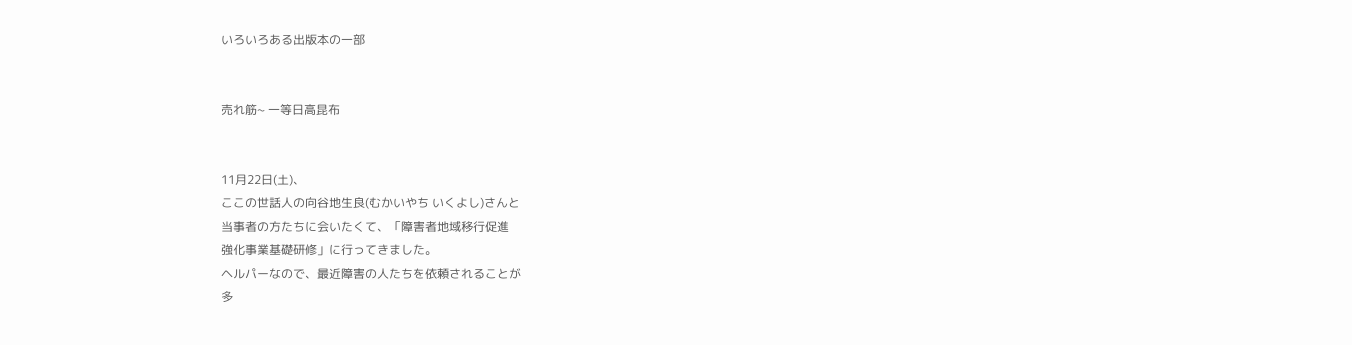いろいろある出版本の一部


売れ筋~ 一等日高昆布


11月22日(土)、
ここの世話人の向谷地生良(むかいやち いくよし)さんと
当事者の方たちに会いたくて、「障害者地域移行促進
強化事業基礎研修」に行ってきました。
ヘルパーなので、最近障害の人たちを依頼されることが
多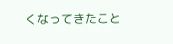くなってきたこと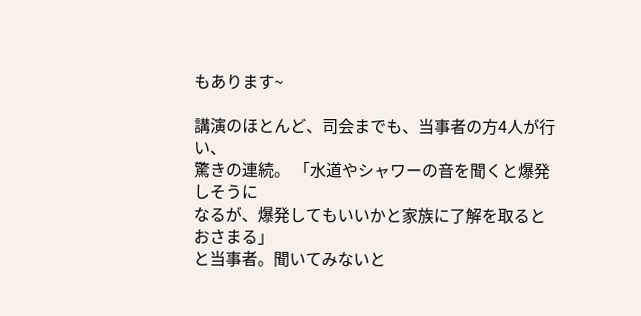もあります~

講演のほとんど、司会までも、当事者の方4人が行い、
驚きの連続。 「水道やシャワーの音を聞くと爆発しそうに
なるが、爆発してもいいかと家族に了解を取るとおさまる」
と当事者。聞いてみないと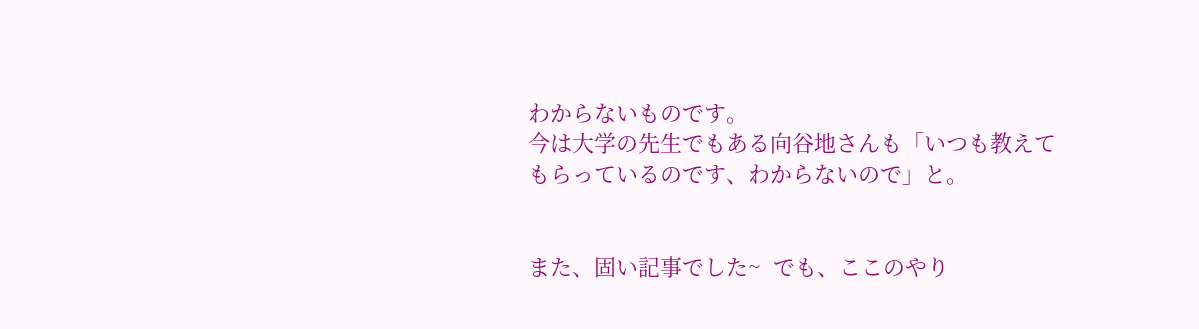わからないものです。
今は大学の先生でもある向谷地さんも「いつも教えて
もらっているのです、わからないので」と。


また、固い記事でした~  でも、ここのやり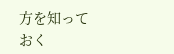方を知って
おく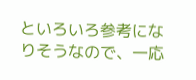といろいろ参考になりそうなので、一応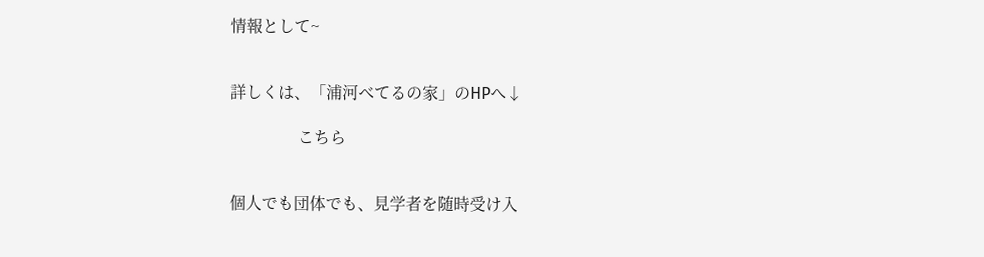情報として~


詳しくは、「浦河べてるの家」のHPへ↓

                 こちら


個人でも団体でも、見学者を随時受け入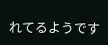れてるようです